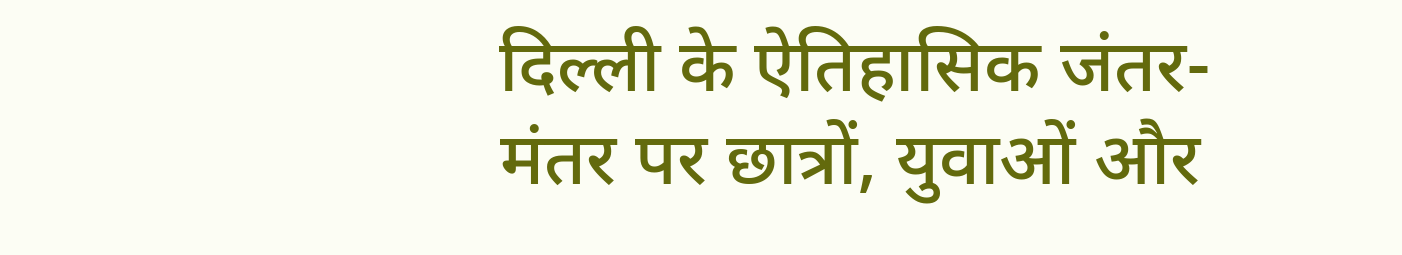दिल्ली के ऐतिहासिक जंतर-मंतर पर छात्रों, युवाओं और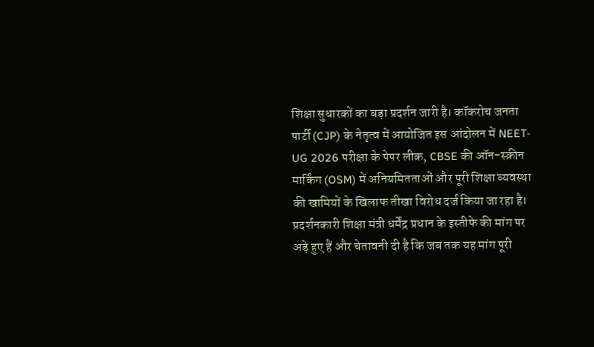शिक्षा सुधारकों का बड़ा प्रदर्शन जारी है। कॉकरोच जनता पार्टी (CJP) के नेतृत्व में आयोजित इस आंदोलन में NEET-UG 2026 परीक्षा के पेपर लीक, CBSE की ऑन-स्क्रीन मार्किंग (OSM) में अनियमितताओं और पूरी शिक्षा व्यवस्था की खामियों के खिलाफ तीखा विरोध दर्ज किया जा रहा है। प्रदर्शनकारी शिक्षा मंत्री धर्मेंद्र प्रधान के इस्तीफे की मांग पर अड़े हुए हैं और चेतावनी दी है कि जब तक यह मांग पूरी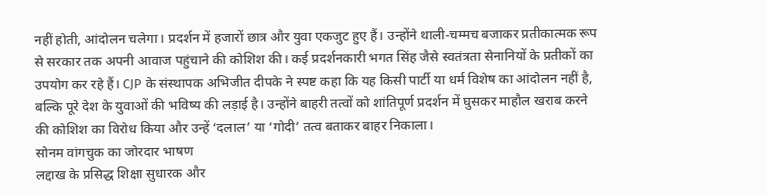नहीं होती, आंदोलन चलेगा। प्रदर्शन में हजारों छात्र और युवा एकजुट हुए हैं। उन्होंने थाली-चम्मच बजाकर प्रतीकात्मक रूप से सरकार तक अपनी आवाज पहुंचाने की कोशिश की। कई प्रदर्शनकारी भगत सिंह जैसे स्वतंत्रता सेनानियों के प्रतीकों का उपयोग कर रहे हैं। CJP के संस्थापक अभिजीत दीपके ने स्पष्ट कहा कि यह किसी पार्टी या धर्म विशेष का आंदोलन नहीं है, बल्कि पूरे देश के युवाओं की भविष्य की लड़ाई है। उन्होंने बाहरी तत्वों को शांतिपूर्ण प्रदर्शन में घुसकर माहौल खराब करने की कोशिश का विरोध किया और उन्हें ‘दलाल’ या ‘गोदी’ तत्व बताकर बाहर निकाला।
सोनम वांगचुक का जोरदार भाषण
लद्दाख के प्रसिद्ध शिक्षा सुधारक और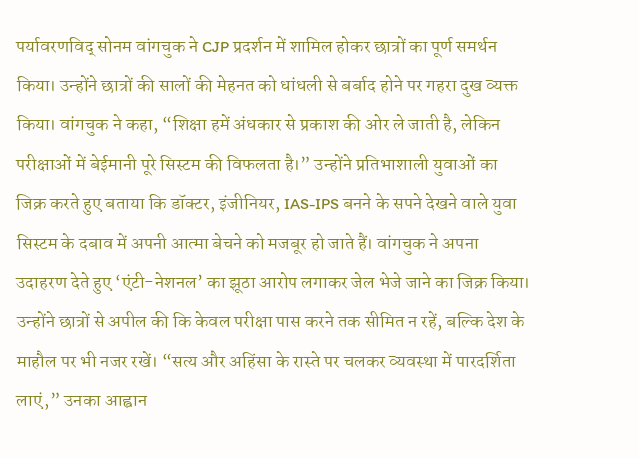पर्यावरणविद् सोनम वांगचुक ने CJP प्रदर्शन में शामिल होकर छात्रों का पूर्ण समर्थन किया। उन्होंने छात्रों की सालों की मेहनत को धांधली से बर्बाद होने पर गहरा दुख व्यक्त किया। वांगचुक ने कहा, “शिक्षा हमें अंधकार से प्रकाश की ओर ले जाती है, लेकिन परीक्षाओं में बेईमानी पूरे सिस्टम की विफलता है।” उन्होंने प्रतिभाशाली युवाओं का जिक्र करते हुए बताया कि डॉक्टर, इंजीनियर, IAS-IPS बनने के सपने देखने वाले युवा सिस्टम के दबाव में अपनी आत्मा बेचने को मजबूर हो जाते हैं। वांगचुक ने अपना उदाहरण देते हुए ‘एंटी-नेशनल’ का झूठा आरोप लगाकर जेल भेजे जाने का जिक्र किया। उन्होंने छात्रों से अपील की कि केवल परीक्षा पास करने तक सीमित न रहें, बल्कि देश के माहौल पर भी नजर रखें। “सत्य और अहिंसा के रास्ते पर चलकर व्यवस्था में पारदर्शिता लाएं,” उनका आह्वान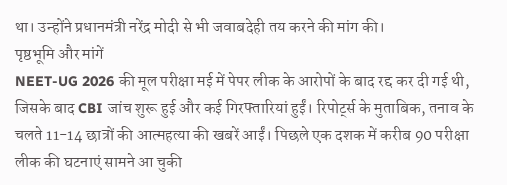था। उन्होंने प्रधानमंत्री नरेंद्र मोदी से भी जवाबदेही तय करने की मांग की।
पृष्ठभूमि और मांगें
NEET-UG 2026 की मूल परीक्षा मई में पेपर लीक के आरोपों के बाद रद्द कर दी गई थी, जिसके बाद CBI जांच शुरू हुई और कई गिरफ्तारियां हुईं। रिपोर्ट्स के मुताबिक, तनाव के चलते 11-14 छात्रों की आत्महत्या की खबरें आईं। पिछले एक दशक में करीब 90 परीक्षा लीक की घटनाएं सामने आ चुकी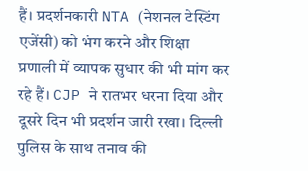हैं। प्रदर्शनकारी NTA (नेशनल टेस्टिंग एजेंसी) को भंग करने और शिक्षा प्रणाली में व्यापक सुधार की भी मांग कर रहे हैं। CJP ने रातभर धरना दिया और दूसरे दिन भी प्रदर्शन जारी रखा। दिल्ली पुलिस के साथ तनाव की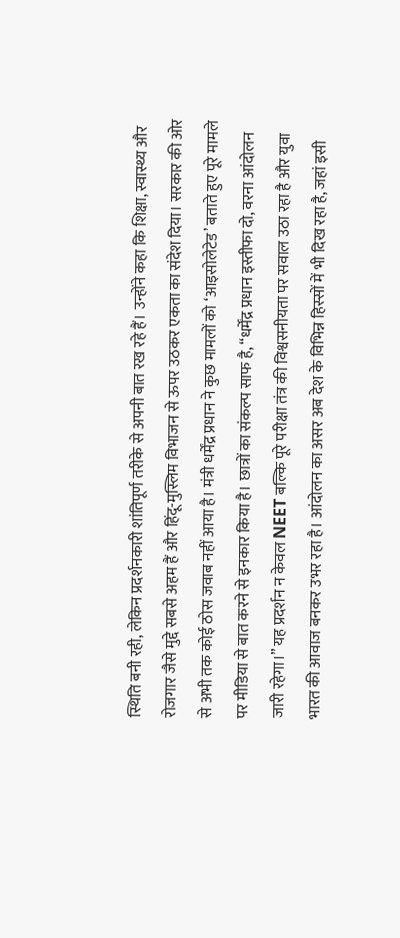स्थिति बनी रही, लेकिन प्रदर्शनकारी शांतिपूर्ण तरीके से अपनी बात रख रहे हैं। उन्होंने कहा कि शिक्षा, स्वास्थ्य और रोजगार जैसे मुद्दे सबसे अहम हैं और हिंदू-मुस्लिम विभाजन से ऊपर उठकर एकता का संदेश दिया। सरकार की ओर से अभी तक कोई ठोस जवाब नहीं आया है। मंत्री धर्मेंद्र प्रधान ने कुछ मामलों को ‘आइसोलेटेड’ बताते हुए पूरे मामले पर मीडिया से बात करने से इनकार किया है। छात्रों का संकल्प साफ है, “धर्मेंद्र प्रधान इस्तीफा दो, वरना आंदोलन जारी रहेगा।” यह प्रदर्शन न केवल NEET बल्कि पूरे परीक्षा तंत्र की विश्वसनीयता पर सवाल उठा रहा है और युवा भारत की आवाज बनकर उभर रहा है। आंदोलन का असर अब देश के विभिन्न हिस्सों में भी दिख रहा है, जहां इसी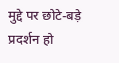मुद्दे पर छोटे-बड़े प्रदर्शन हो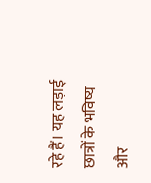रहे हैं। यह लड़ाई छात्रों के भविष्य और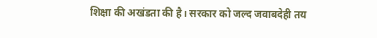शिक्षा की अखंडता की है। सरकार को जल्द जवाबदेही तय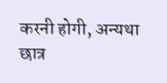करनी होगी, अन्यथा छात्र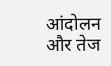आंदोलन और तेज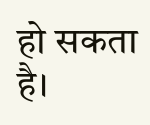हो सकता है।